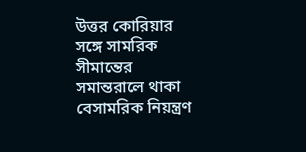উত্তর কোরিয়ার সঙ্গে সামরিক সীমান্তের সমান্তরালে থাকা বেসামরিক নিয়ন্ত্রণ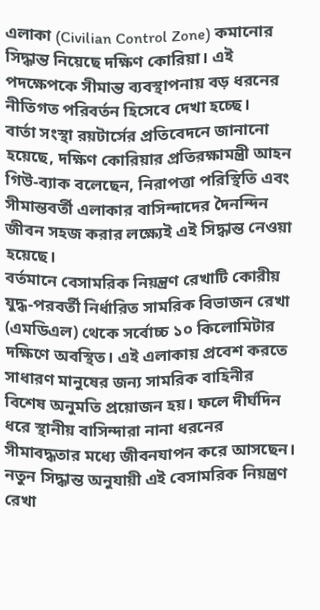এলাকা (Civilian Control Zone) কমানোর সিদ্ধান্ত নিয়েছে দক্ষিণ কোরিয়া। এই পদক্ষেপকে সীমান্ত ব্যবস্থাপনায় বড় ধরনের নীতিগত পরিবর্তন হিসেবে দেখা হচ্ছে।
বার্তা সংস্থা রয়টার্সের প্রতিবেদনে জানানো হয়েছে, দক্ষিণ কোরিয়ার প্রতিরক্ষামন্ত্রী আহন গিউ-ব্যাক বলেছেন, নিরাপত্তা পরিস্থিতি এবং সীমান্তবর্তী এলাকার বাসিন্দাদের দৈনন্দিন জীবন সহজ করার লক্ষ্যেই এই সিদ্ধান্ত নেওয়া হয়েছে।
বর্তমানে বেসামরিক নিয়ন্ত্রণ রেখাটি কোরীয় যুদ্ধ-পরবর্তী নির্ধারিত সামরিক বিভাজন রেখা (এমডিএল) থেকে সর্বোচ্চ ১০ কিলোমিটার দক্ষিণে অবস্থিত। এই এলাকায় প্রবেশ করতে সাধারণ মানুষের জন্য সামরিক বাহিনীর বিশেষ অনুমতি প্রয়োজন হয়। ফলে দীর্ঘদিন ধরে স্থানীয় বাসিন্দারা নানা ধরনের সীমাবদ্ধতার মধ্যে জীবনযাপন করে আসছেন।
নতুন সিদ্ধান্ত অনুযায়ী এই বেসামরিক নিয়ন্ত্রণ রেখা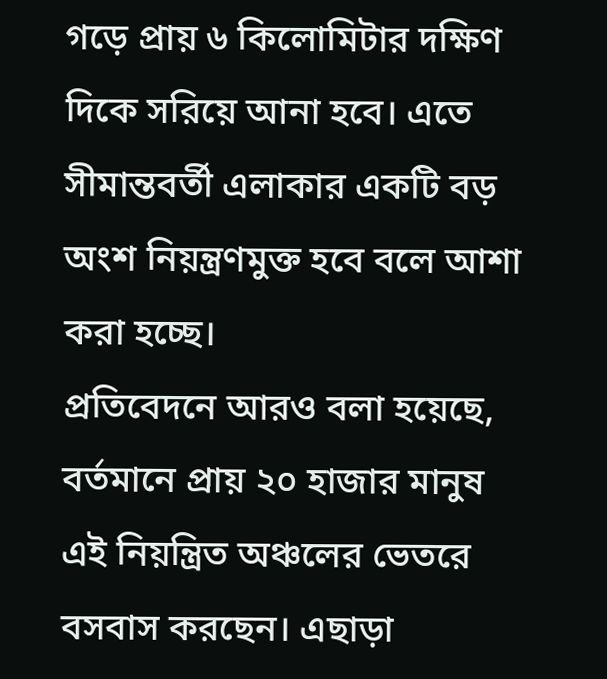গড়ে প্রায় ৬ কিলোমিটার দক্ষিণ দিকে সরিয়ে আনা হবে। এতে সীমান্তবর্তী এলাকার একটি বড় অংশ নিয়ন্ত্রণমুক্ত হবে বলে আশা করা হচ্ছে।
প্রতিবেদনে আরও বলা হয়েছে, বর্তমানে প্রায় ২০ হাজার মানুষ এই নিয়ন্ত্রিত অঞ্চলের ভেতরে বসবাস করছেন। এছাড়া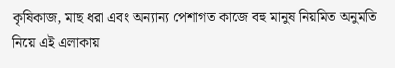কৃষিকাজ, মাছ ধরা এবং অন্যান্য পেশাগত কাজে বহু মানুষ নিয়মিত অনুমতি নিয়ে এই এলাকায়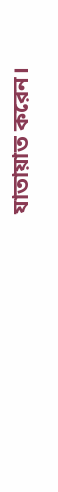যাতায়াত করেন।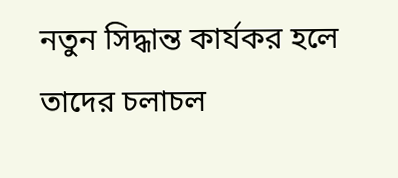নতুন সিদ্ধান্ত কার্যকর হলে তাদের চলাচল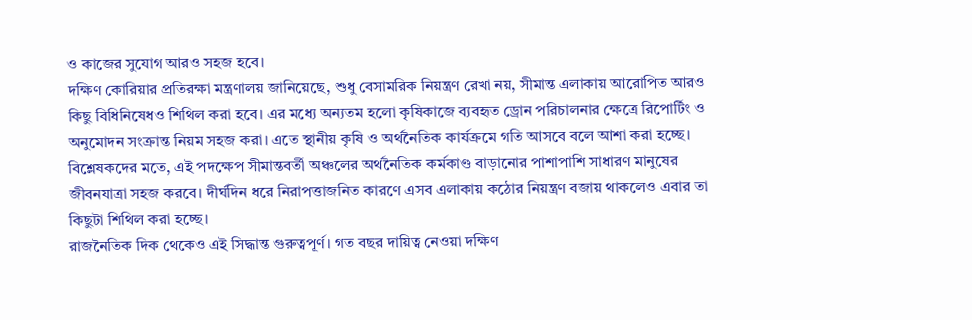ও কাজের সুযোগ আরও সহজ হবে।
দক্ষিণ কোরিয়ার প্রতিরক্ষা মন্ত্রণালয় জানিয়েছে, শুধু বেসামরিক নিয়ন্ত্রণ রেখা নয়, সীমান্ত এলাকায় আরোপিত আরও কিছু বিধিনিষেধও শিথিল করা হবে। এর মধ্যে অন্যতম হলো কৃষিকাজে ব্যবহৃত ড্রোন পরিচালনার ক্ষেত্রে রিপোর্টিং ও অনুমোদন সংক্রান্ত নিয়ম সহজ করা। এতে স্থানীয় কৃষি ও অর্থনৈতিক কার্যক্রমে গতি আসবে বলে আশা করা হচ্ছে।
বিশ্লেষকদের মতে, এই পদক্ষেপ সীমান্তবর্তী অঞ্চলের অর্থনৈতিক কর্মকাণ্ড বাড়ানোর পাশাপাশি সাধারণ মানুষের জীবনযাত্রা সহজ করবে। দীর্ঘদিন ধরে নিরাপত্তাজনিত কারণে এসব এলাকায় কঠোর নিয়ন্ত্রণ বজায় থাকলেও এবার তা কিছুটা শিথিল করা হচ্ছে।
রাজনৈতিক দিক থেকেও এই সিদ্ধান্ত গুরুত্বপূর্ণ। গত বছর দায়িত্ব নেওয়া দক্ষিণ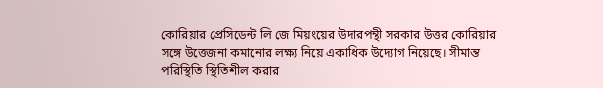কোরিয়ার প্রেসিডেন্ট লি জে মিয়ংয়ের উদারপন্থী সরকার উত্তর কোরিয়ার সঙ্গে উত্তেজনা কমানোর লক্ষ্য নিয়ে একাধিক উদ্যোগ নিয়েছে। সীমান্ত পরিস্থিতি স্থিতিশীল করার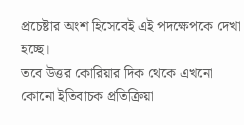প্রচেষ্টার অংশ হিসেবেই এই পদক্ষেপকে দেখা হচ্ছে।
তবে উত্তর কোরিয়ার দিক থেকে এখনো কোনো ইতিবাচক প্রতিক্রিয়া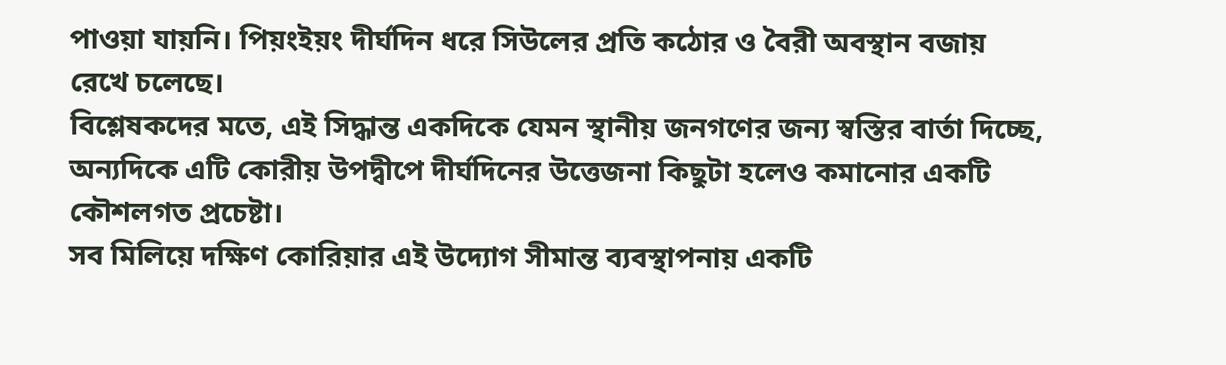পাওয়া যায়নি। পিয়ংইয়ং দীর্ঘদিন ধরে সিউলের প্রতি কঠোর ও বৈরী অবস্থান বজায় রেখে চলেছে।
বিশ্লেষকদের মতে, এই সিদ্ধান্ত একদিকে যেমন স্থানীয় জনগণের জন্য স্বস্তির বার্তা দিচ্ছে, অন্যদিকে এটি কোরীয় উপদ্বীপে দীর্ঘদিনের উত্তেজনা কিছুটা হলেও কমানোর একটি কৌশলগত প্রচেষ্টা।
সব মিলিয়ে দক্ষিণ কোরিয়ার এই উদ্যোগ সীমান্ত ব্যবস্থাপনায় একটি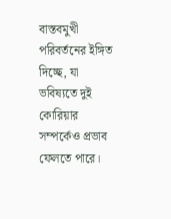বাস্তবমুখী পরিবর্তনের ইঙ্গিত দিচ্ছে, যা ভবিষ্যতে দুই কোরিয়ার সম্পর্কেও প্রভাব ফেলতে পারে।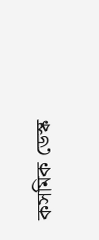কসমিক ডেস্ক